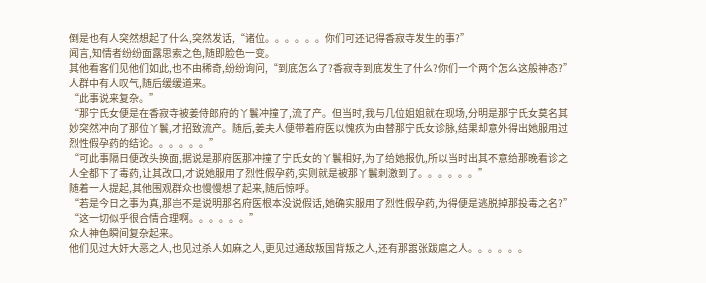倒是也有人突然想起了什么,突然发话,“诸位。。。。。。你们可还记得香寂寺发生的事?”
闻言,知情者纷纷面露思索之色,随即脸色一变。
其他看客们见他们如此,也不由稀奇,纷纷询问,“到底怎么了?香寂寺到底发生了什么?你们一个两个怎么这般神态?”
人群中有人叹气,随后缓缓道来。
“此事说来复杂。”
“那宁氏女便是在香寂寺被姜侍郎府的丫鬟冲撞了,流了产。但当时,我与几位姐姐就在现场,分明是那宁氏女莫名其妙突然冲向了那位丫鬟,才招致流产。随后,姜夫人便带着府医以愧疚为由替那宁氏女诊脉,结果却意外得出她服用过烈性假孕药的结论。。。。。。”
“可此事隔日便改头换面,据说是那府医那冲撞了宁氏女的丫鬟相好,为了给她报仇,所以当时出其不意给那晚看诊之人全都下了毒药,让其改口,才说她服用了烈性假孕药,实则就是被那丫鬟刺激到了。。。。。。”
随着一人提起,其他围观群众也慢慢想了起来,随后惊呼。
“若是今日之事为真,那岂不是说明那名府医根本没说假话,她确实服用了烈性假孕药,为得便是逃脱掉那投毒之名?”
“这一切似乎很合情合理啊。。。。。。”
众人神色瞬间复杂起来。
他们见过大奸大恶之人,也见过杀人如麻之人,更见过通敌叛国背叛之人,还有那嚣张跋扈之人。。。。。。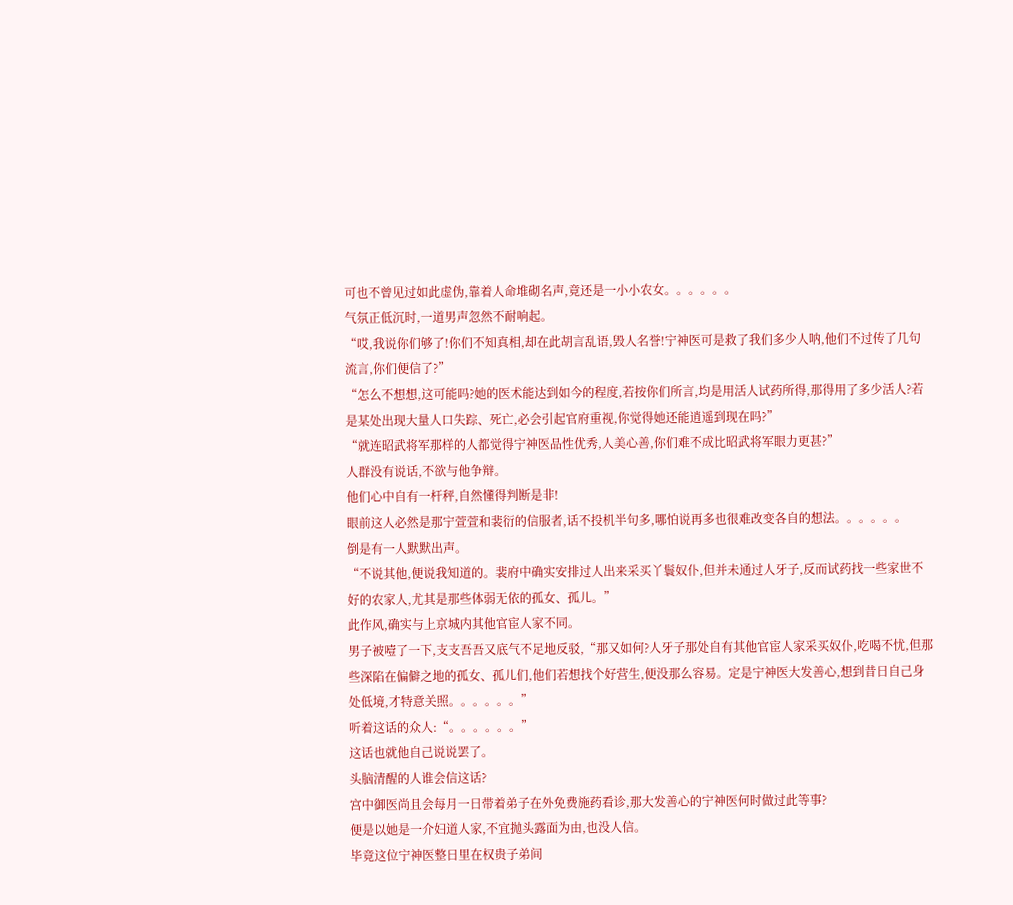可也不曾见过如此虚伪,靠着人命堆砌名声,竟还是一小小农女。。。。。。
气氛正低沉时,一道男声忽然不耐响起。
“哎,我说你们够了!你们不知真相,却在此胡言乱语,毁人名誉!宁神医可是救了我们多少人呐,他们不过传了几句流言,你们便信了?”
“怎么不想想,这可能吗?她的医术能达到如今的程度,若按你们所言,均是用活人试药所得,那得用了多少活人?若是某处出现大量人口失踪、死亡,必会引起官府重视,你觉得她还能逍遥到现在吗?”
“就连昭武将军那样的人都觉得宁神医品性优秀,人美心善,你们难不成比昭武将军眼力更甚?”
人群没有说话,不欲与他争辩。
他们心中自有一杆秤,自然懂得判断是非!
眼前这人必然是那宁萱萱和裴衍的信服者,话不投机半句多,哪怕说再多也很难改变各自的想法。。。。。。
倒是有一人默默出声。
“不说其他,便说我知道的。裴府中确实安排过人出来采买丫鬟奴仆,但并未通过人牙子,反而试药找一些家世不好的农家人,尤其是那些体弱无依的孤女、孤儿。”
此作风,确实与上京城内其他官宦人家不同。
男子被噎了一下,支支吾吾又底气不足地反驳,“那又如何?人牙子那处自有其他官宦人家采买奴仆,吃喝不忧,但那些深陷在偏僻之地的孤女、孤儿们,他们若想找个好营生,便没那么容易。定是宁神医大发善心,想到昔日自己身处低境,才特意关照。。。。。。”
听着这话的众人:“。。。。。。”
这话也就他自己说说罢了。
头脑清醒的人谁会信这话?
宫中御医尚且会每月一日带着弟子在外免费施药看诊,那大发善心的宁神医何时做过此等事?
便是以她是一介妇道人家,不宜抛头露面为由,也没人信。
毕竟这位宁神医整日里在权贵子弟间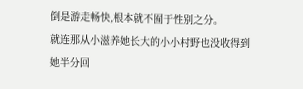倒是游走畅快,根本就不囿于性别之分。
就连那从小滋养她长大的小小村野也没收得到她半分回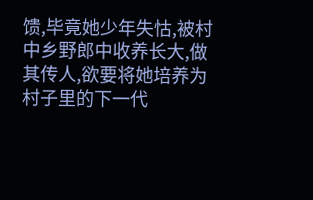馈,毕竟她少年失怙,被村中乡野郎中收养长大,做其传人,欲要将她培养为村子里的下一代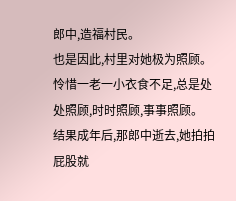郎中,造福村民。
也是因此,村里对她极为照顾。
怜惜一老一小衣食不足,总是处处照顾,时时照顾,事事照顾。
结果成年后,那郎中逝去,她拍拍屁股就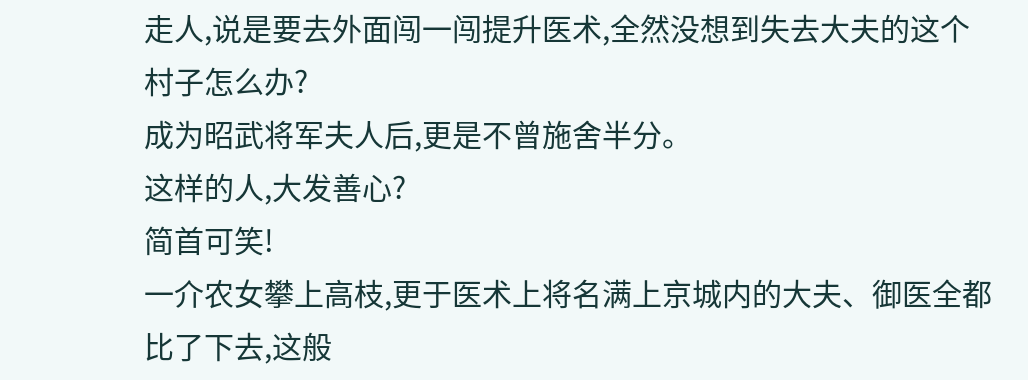走人,说是要去外面闯一闯提升医术,全然没想到失去大夫的这个村子怎么办?
成为昭武将军夫人后,更是不曾施舍半分。
这样的人,大发善心?
简首可笑!
一介农女攀上高枝,更于医术上将名满上京城内的大夫、御医全都比了下去,这般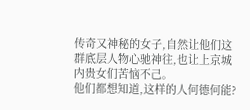传奇又神秘的女子,自然让他们这群底层人物心驰神往,也让上京城内贵女们苦恼不己。
他们都想知道,这样的人何德何能?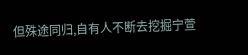但殊途同归,自有人不断去挖掘宁萱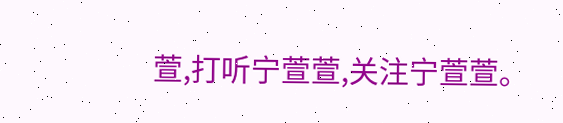萱,打听宁萱萱,关注宁萱萱。